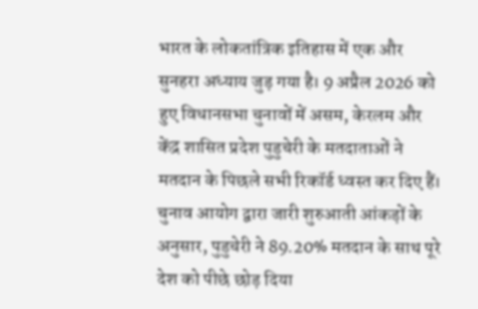भारत के लोकतांत्रिक इतिहास में एक और सुनहरा अध्याय जुड़ गया है। 9 अप्रैल 2026 को हुए विधानसभा चुनावों में असम, केरलम और केंद्र शासित प्रदेश पुडुचेरी के मतदाताओं ने मतदान के पिछले सभी रिकॉर्ड ध्वस्त कर दिए हैं। चुनाव आयोग द्वारा जारी शुरुआती आंकड़ों के अनुसार, पुडुचेरी ने 89.20% मतदान के साथ पूरे देश को पीछे छोड़ दिया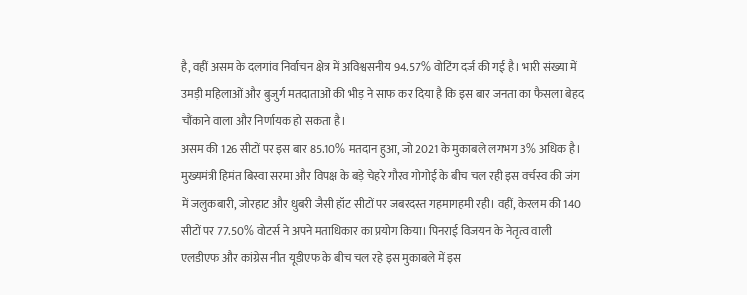है, वहीं असम के दलगांव निर्वाचन क्षेत्र में अविश्वसनीय 94.57% वोटिंग दर्ज की गई है। भारी संख्या में उमड़ी महिलाओं और बुजुर्ग मतदाताओं की भीड़ ने साफ कर दिया है कि इस बार जनता का फैसला बेहद चौंकाने वाला और निर्णायक हो सकता है।
असम की 126 सीटों पर इस बार 85.10% मतदान हुआ, जो 2021 के मुकाबले लगभग 3% अधिक है। मुख्यमंत्री हिमंत बिस्वा सरमा और विपक्ष के बड़े चेहरे गौरव गोगोई के बीच चल रही इस वर्चस्व की जंग में जलुकबारी, जोरहाट और धुबरी जैसी हॉट सीटों पर जबरदस्त गहमागहमी रही। वहीं, केरलम की 140 सीटों पर 77.50% वोटर्स ने अपने मताधिकार का प्रयोग किया। पिनराई विजयन के नेतृत्व वाली एलडीएफ और कांग्रेस नीत यूडीएफ के बीच चल रहे इस मुकाबले में इस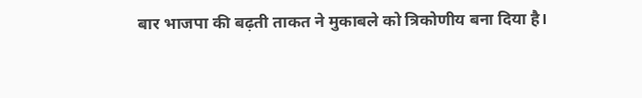बार भाजपा की बढ़ती ताकत ने मुकाबले को त्रिकोणीय बना दिया है।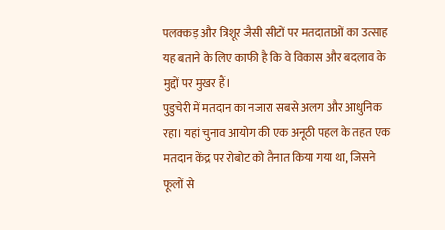पलक्कड़ और त्रिशूर जैसी सीटों पर मतदाताओं का उत्साह यह बताने के लिए काफी है कि वे विकास और बदलाव के मुद्दों पर मुखर हैं।
पुडुचेरी में मतदान का नजारा सबसे अलग और आधुनिक रहा। यहां चुनाव आयोग की एक अनूठी पहल के तहत एक मतदान केंद्र पर रोबोट को तैनात किया गया था, जिसने फूलों से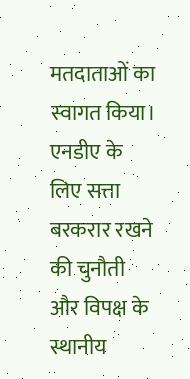मतदाताओं का स्वागत किया। एनडीए के लिए सत्ता बरकरार रखने की चुनौती और विपक्ष के स्थानीय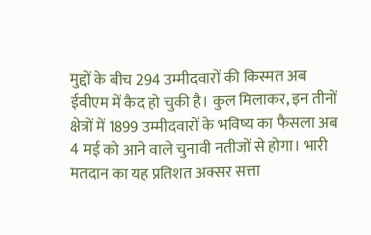मुद्दों के बीच 294 उम्मीदवारों की किस्मत अब ईवीएम में कैद हो चुकी है। कुल मिलाकर, इन तीनों क्षेत्रों में 1899 उम्मीदवारों के भविष्य का फैसला अब 4 मई को आने वाले चुनावी नतीजों से होगा। भारी मतदान का यह प्रतिशत अक्सर सत्ता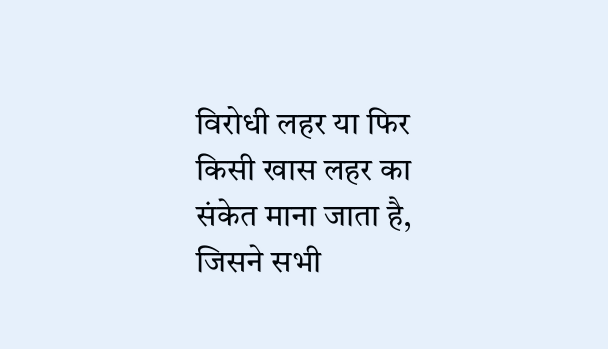विरोधी लहर या फिर किसी खास लहर का संकेत माना जाता है, जिसने सभी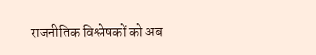राजनीतिक विश्लेषकों को अब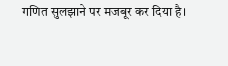गणित सुलझाने पर मजबूर कर दिया है।